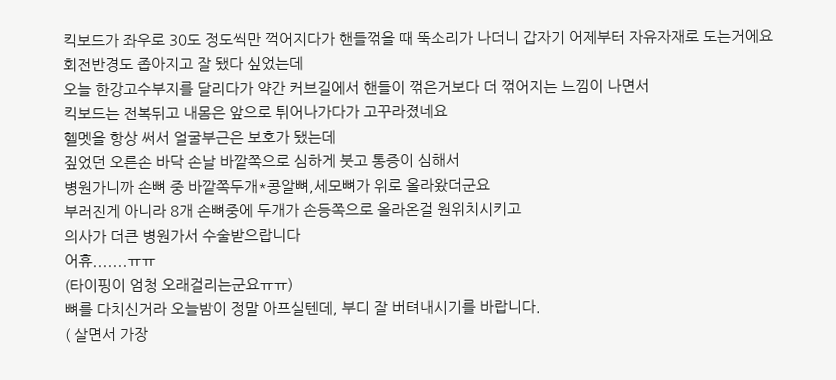킥보드가 좌우로 30도 정도씩만 꺽어지다가 핸들꺾을 때 뚝소리가 나더니 갑자기 어제부터 자유자재로 도는거에요
회전반경도 좁아지고 잘 됐다 싶었는데
오늘 한강고수부지를 달리다가 약간 커브길에서 핸들이 꺾은거보다 더 꺾어지는 느낌이 나면서
킥보드는 전복뒤고 내몸은 앞으로 튀어나가다가 고꾸라졌네요
헬멧을 항상 써서 얼굴부근은 보호가 됐는데
짚었던 오른손 바닥 손날 바깥쪽으로 심하게 붓고 통증이 심해서
병원가니까 손뼈 중 바깥쪽두개*콩알뼈,세모뼈가 위로 올라왔더군요
부러진게 아니라 8개 손뼈중에 두개가 손등쪽으로 올라온걸 원위치시키고
의사가 더큰 병원가서 수술받으랍니다
어휴.......ㅠㅠ
(타이핑이 엄청 오래걸리는군요ㅠㅠ)
뼈를 다치신거라 오늘밤이 정말 아프실텐데, 부디 잘 버텨내시기를 바랍니다.
( 살면서 가장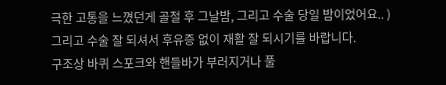극한 고통을 느꼈던게 골절 후 그날밤, 그리고 수술 당일 밤이었어요.. )
그리고 수술 잘 되셔서 후유증 없이 재활 잘 되시기를 바랍니다.
구조상 바퀴 스포크와 핸들바가 부러지거나 풀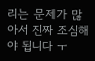리는 문제가 많아서 진짜 조심해야 됩니다 ㅜ